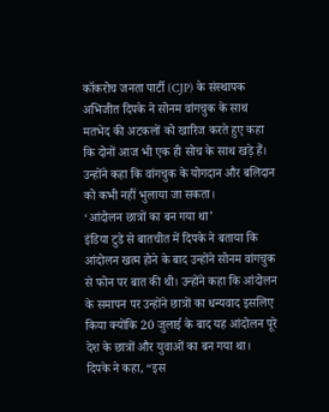कॉकरोच जनता पार्टी (CJP) के संस्थापक अभिजीत दिपके ने सोनम वांगचुक के साथ मतभेद की अटकलों को खारिज करते हुए कहा कि दोनों आज भी एक ही सोच के साथ खड़े हैं। उन्होंने कहा कि वांगचुक के योगदान और बलिदान को कभी नहीं भुलाया जा सकता।
‘आंदोलन छात्रों का बन गया था’
इंडिया टुडे से बातचीत में दिपके ने बताया कि आंदोलन खत्म होने के बाद उन्होंने सोनम वांगचुक से फोन पर बात की थी। उन्होंने कहा कि आंदोलन के समापन पर उन्होंने छात्रों का धन्यवाद इसलिए किया क्योंकि 20 जुलाई के बाद यह आंदोलन पूरे देश के छात्रों और युवाओं का बन गया था।
दिपके ने कहा, “इस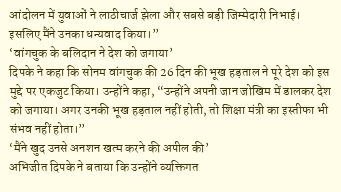आंदोलन में युवाओं ने लाठीचार्ज झेला और सबसे बड़ी जिम्मेदारी निभाई। इसलिए मैंने उनका धन्यवाद किया।”
‘वांगचुक के बलिदान ने देश को जगाया’
दिपके ने कहा कि सोनम वांगचुक की 26 दिन की भूख हड़ताल ने पूरे देश को इस मुद्दे पर एकजुट किया। उन्होंने कहा, “उन्होंने अपनी जान जोखिम में डालकर देश को जगाया। अगर उनकी भूख हड़ताल नहीं होती, तो शिक्षा मंत्री का इस्तीफा भी संभव नहीं होता।”
‘मैंने खुद उनसे अनशन खत्म करने की अपील की’
अभिजीत दिपके ने बताया कि उन्होंने व्यक्तिगत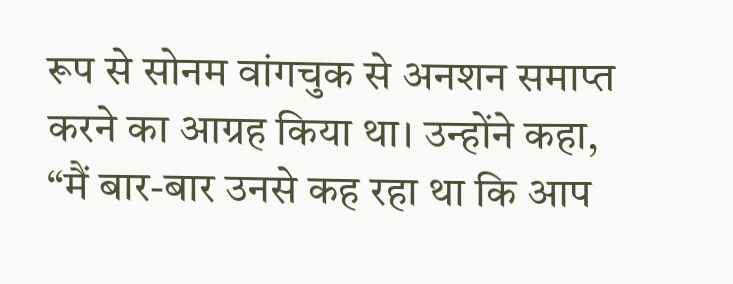रूप से सोनम वांगचुक से अनशन समाप्त करने का आग्रह किया था। उन्होंने कहा, “मैं बार-बार उनसे कह रहा था कि आप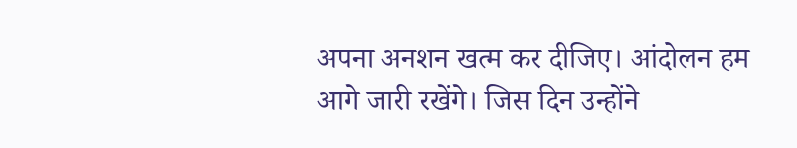अपना अनशन खत्म कर दीजिए। आंदोलन हम आगे जारी रखेंगे। जिस दिन उन्होंने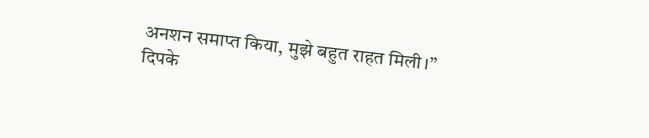अनशन समाप्त किया, मुझे बहुत राहत मिली।”
दिपके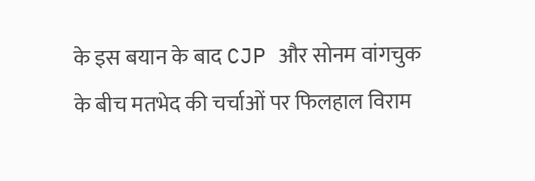के इस बयान के बाद CJP और सोनम वांगचुक के बीच मतभेद की चर्चाओं पर फिलहाल विराम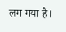लग गया है।